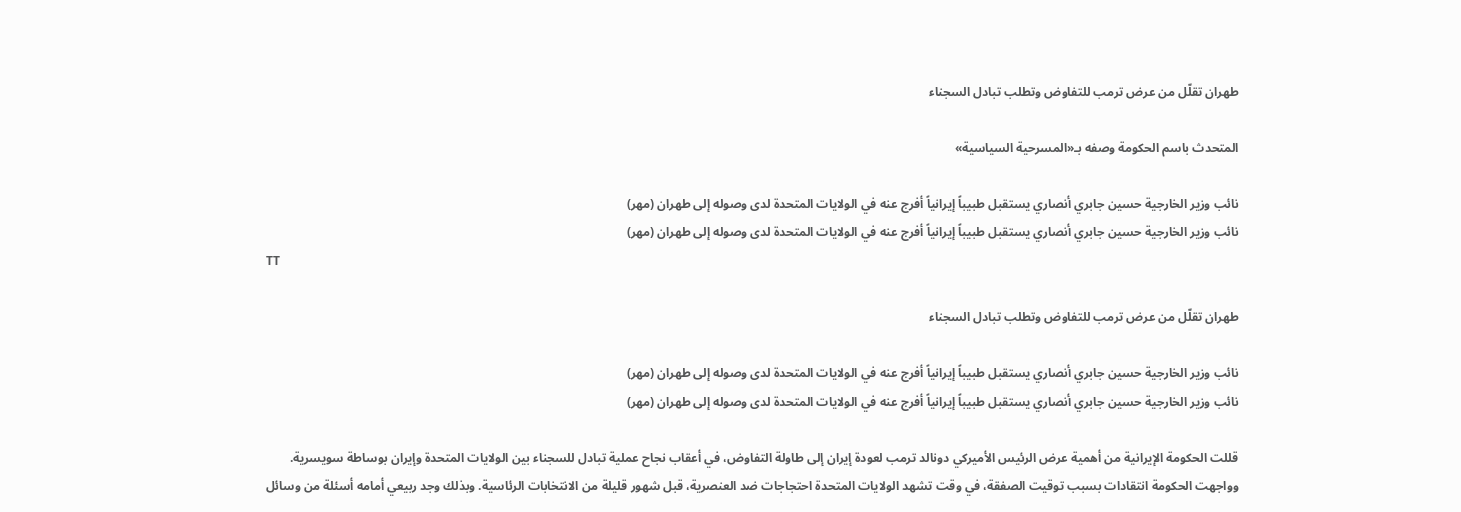طهران تقلّل من عرض ترمب للتفاوض وتطلب تبادل السجناء

المتحدث باسم الحكومة وصفه بـ«المسرحية السياسية»

نائب وزير الخارجية حسين جابري أنصاري يستقبل طبيباً إيرانياً أفرج عنه في الولايات المتحدة لدى وصوله إلى طهران (مهر)
نائب وزير الخارجية حسين جابري أنصاري يستقبل طبيباً إيرانياً أفرج عنه في الولايات المتحدة لدى وصوله إلى طهران (مهر)
TT

طهران تقلّل من عرض ترمب للتفاوض وتطلب تبادل السجناء

نائب وزير الخارجية حسين جابري أنصاري يستقبل طبيباً إيرانياً أفرج عنه في الولايات المتحدة لدى وصوله إلى طهران (مهر)
نائب وزير الخارجية حسين جابري أنصاري يستقبل طبيباً إيرانياً أفرج عنه في الولايات المتحدة لدى وصوله إلى طهران (مهر)

قللت الحكومة الإيرانية من أهمية عرض الرئيس الأميركي دونالد ترمب لعودة إيران إلى طاولة التفاوض، في أعقاب نجاح عملية تبادل للسجناء بين الولايات المتحدة وإيران بوساطة سويسرية.
وواجهت الحكومة انتقادات بسبب توقيت الصفقة، في وقت تشهد الولايات المتحدة احتجاجات ضد العنصرية، قبل شهور قليلة من الانتخابات الرئاسية. وبذلك وجد ربيعي أمامه أسئلة من وسائل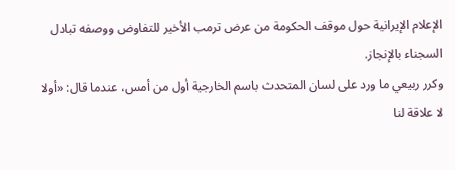الإعلام الإيرانية حول موقف الحكومة من عرض ترمب الأخير للتفاوض ووصفه تبادل السجناء بالإنجاز.
وكرر ربيعي ما ورد على لسان المتحدث باسم الخارجية أول من أمس، عندما قال: «أولا لا علاقة لنا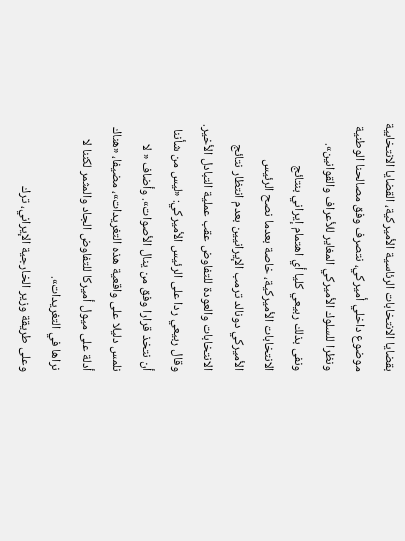بقضايا الانتخابات الرئاسية الأميركية، القضايا الانتخابية موضوع داخلي أميركي، نتصرف وفق مصالحنا الوطنية ونظرا للسلوك الأميركي المغاير للأعراف والقوانين».
ونفى بذلك ربيعي كليا أي اهتمام إيراني بنتائج الانتخابات الأميركية، خاصة بعدما نصح الرئيس الأميركي دونالد ترمب الإيرانيين بعدم انتظار نتائج الانتخابات والعودة للتفاوض عقب عملية التبادل الأخير.
وقال ربيعي ردا على الرئيس الأميركي: «ليس من شأننا أن نتخذ قرارا وفق من ينال الأصوات». وأضاف « لا نلمس دليلا على واقعية هذه التغريدات»، مضيفا، «هناك أدلة على ميول أميركا للتفاوض الجاد والمثمر لكننا لا نراها في التغريدات».
وعلى طريقة وزير الخارجية الإيراني، ترك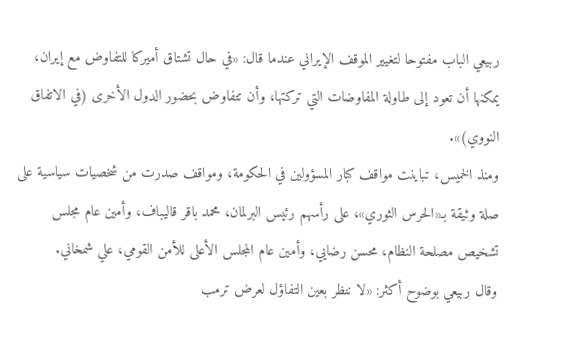ربيعي الباب مفتوحا لتغيير الموقف الإيراني عندما قال: «في حال تشتاق أميركا للتفاوض مع إيران، يمكنها أن تعود إلى طاولة المفاوضات التي تركتها، وأن تتفاوض بحضور الدول الأخرى (في الاتفاق النووي)».
ومنذ الخميس، تباينت مواقف كبار المسؤولين في الحكومة، ومواقف صدرت من شخصيات سياسية على صلة وثيقة بـ«الحرس الثوري»، على رأسهم رئيس البرلمان، محمد باقر قاليباف، وأمين عام مجلس تشخيص مصلحة النظام، محسن رضايي، وأمين عام المجلس الأعلى للأمن القومي، علي شمخاني.
وقال ربيعي بوضوح أكثر: «لا ننظر بعين التفاؤل لعرض ترمب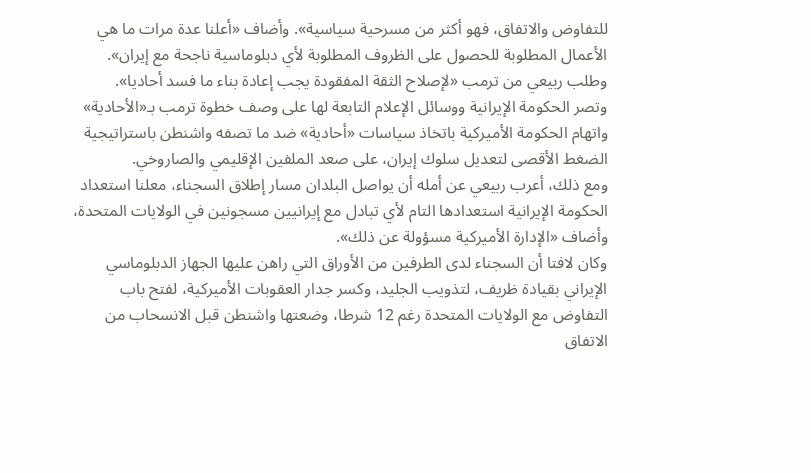للتفاوض والاتفاق، فهو أكثر من مسرحية سياسية». وأضاف «أعلنا عدة مرات ما هي الأعمال المطلوبة للحصول على الظروف المطلوبة لأي دبلوماسية ناجحة مع إيران». وطلب ربيعي من ترمب «لإصلاح الثقة المفقودة يجب إعادة بناء ما فسد أحاديا».
وتصر الحكومة الإيرانية ووسائل الإعلام التابعة لها على وصف خطوة ترمب بـ«الأحادية» واتهام الحكومة الأميركية باتخاذ سياسات «أحادية» ضد ما تصفه واشنطن باستراتيجية الضغط الأقصى لتعديل سلوك إيران، على صعد الملفين الإقليمي والصاروخي.
ومع ذلك، أعرب ربيعي عن أمله أن يواصل البلدان مسار إطلاق السجناء، معلنا استعداد الحكومة الإيرانية استعدادها التام لأي تبادل مع إيرانيين مسجونين في الولايات المتحدة، وأضاف «الإدارة الأميركية مسؤولة عن ذلك».
وكان لافتا أن السجناء لدى الطرفين من الأوراق التي راهن عليها الجهاز الدبلوماسي الإيراني بقيادة ظريف، لتذويب الجليد، وكسر جدار العقوبات الأميركية، لفتح باب التفاوض مع الولايات المتحدة رغم 12 شرطا، وضعتها واشنطن قبل الانسحاب من الاتفاق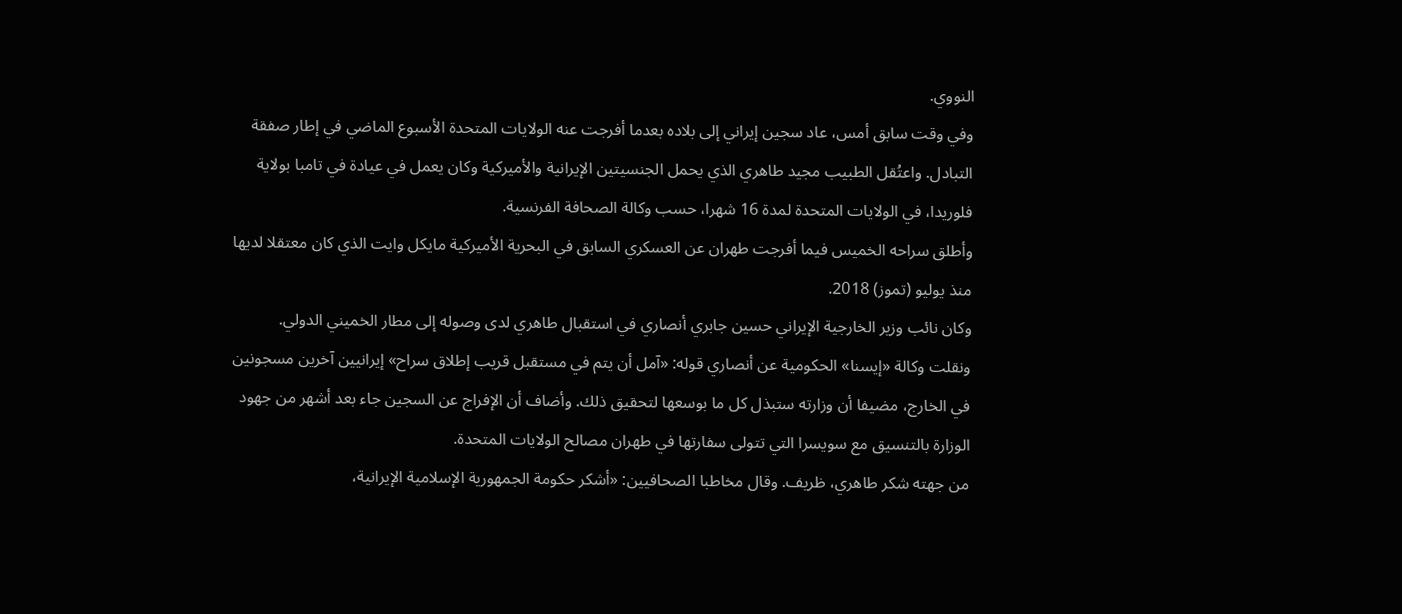النووي.
وفي وقت سابق أمس، عاد سجين إيراني إلى بلاده بعدما أفرجت عنه الولايات المتحدة الأسبوع الماضي في إطار صفقة التبادل. واعتُقل الطبيب مجيد طاهري الذي يحمل الجنسيتين الإيرانية والأميركية وكان يعمل في عيادة في تامبا بولاية فلوريدا، في الولايات المتحدة لمدة 16 شهرا، حسب وكالة الصحافة الفرنسية.
وأطلق سراحه الخميس فيما أفرجت طهران عن العسكري السابق في البحرية الأميركية مايكل وايت الذي كان معتقلا لديها منذ يوليو (تموز) 2018.
وكان نائب وزير الخارجية الإيراني حسين جابري أنصاري في استقبال طاهري لدى وصوله إلى مطار الخميني الدولي.
ونقلت وكالة «إيسنا» الحكومية عن أنصاري قوله: «آمل أن يتم في مستقبل قريب إطلاق سراح» إيرانيين آخرين مسجونين في الخارج، مضيفا أن وزارته ستبذل كل ما بوسعها لتحقيق ذلك. وأضاف أن الإفراج عن السجين جاء بعد أشهر من جهود الوزارة بالتنسيق مع سويسرا التي تتولى سفارتها في طهران مصالح الولايات المتحدة.
من جهته شكر طاهري، ظريف. وقال مخاطبا الصحافيين: «أشكر حكومة الجمهورية الإسلامية الإيرانية،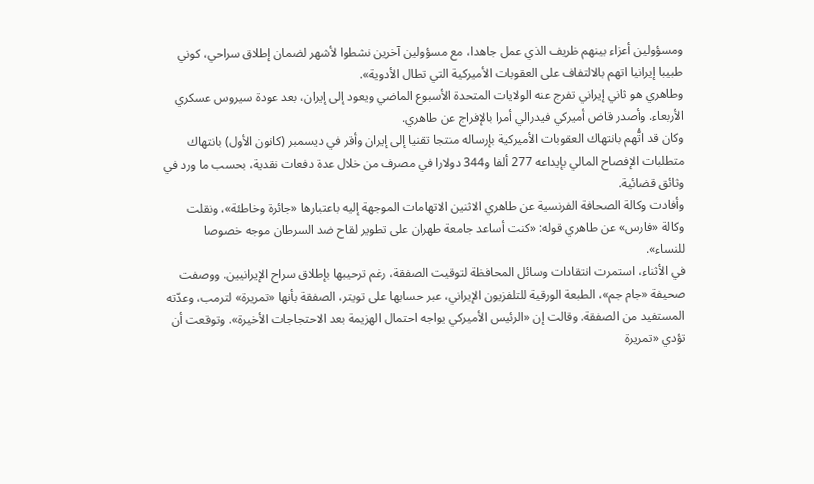ومسؤولين أعزاء بينهم ظريف الذي عمل جاهدا، مع مسؤولين آخرين نشطوا لأشهر لضمان إطلاق سراحي، كوني طبيبا إيرانيا اتهم بالالتفاف على العقوبات الأميركية التي تطال الأدوية».
وطاهري هو ثاني إيراني تفرج عنه الولايات المتحدة الأسبوع الماضي ويعود إلى إيران، بعد عودة سيروس عسكري الأربعاء. وأصدر قاض أميركي فيدرالي أمرا بالإفراج عن طاهري.
وكان قد اتُّهم بانتهاك العقوبات الأميركية بإرساله منتجا تقنيا إلى إيران وأقر في ديسمبر (كانون الأول) بانتهاك متطلبات الإفصاح المالي بإيداعه 277 ألفا و344 دولارا في مصرف من خلال عدة دفعات نقدية، بحسب ما ورد في وثائق قضائية.
وأفادت وكالة الصحافة الفرنسية عن طاهري الاثنين الاتهامات الموجهة إليه باعتبارها «جائرة وخاطئة»، ونقلت وكالة «فارس» عن طاهري قوله: «كنت أساعد جامعة طهران على تطوير لقاح ضد السرطان موجه خصوصا للنساء».
في الأثناء، استمرت انتقادات وسائل المحافظة لتوقيت الصفقة، رغم ترحيبها بإطلاق سراح الإيرانيين. ووصفت صحيفة «جام جم»، الطبعة الورقية للتلفزيون الإيراني، عبر حسابها على تويتر، الصفقة بأنها «تمريرة» لترمب، وعدّته المستفيد من الصفقة. وقالت إن «الرئيس الأميركي يواجه احتمال الهزيمة بعد الاحتجاجات الأخيرة». وتوقعت أن تؤدي «تمريرة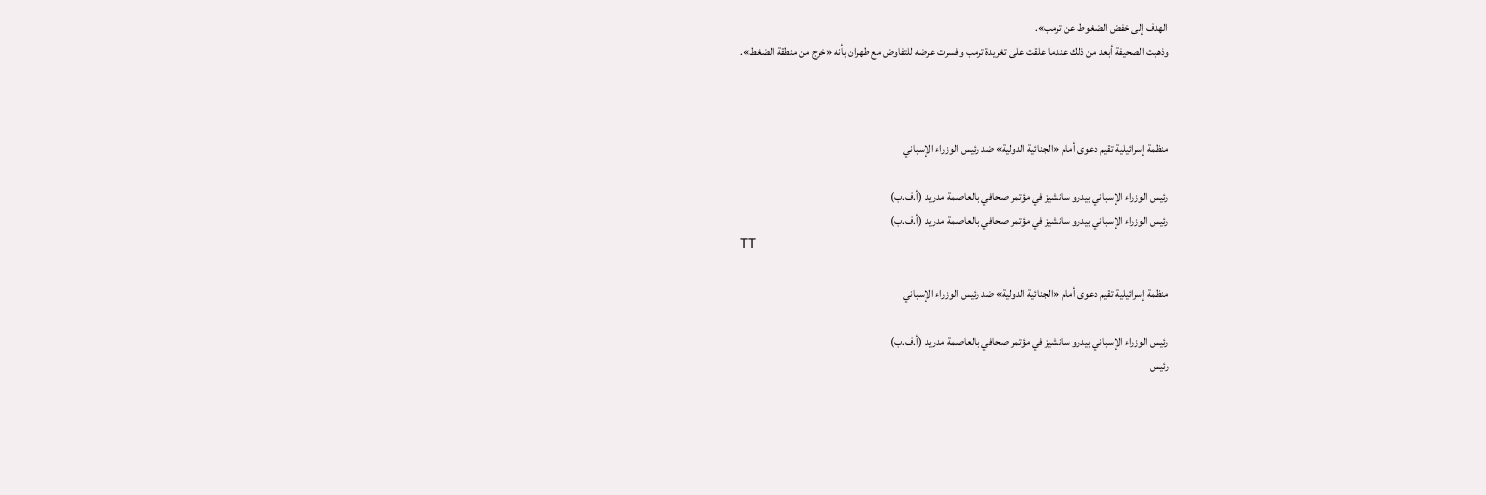الهدف إلى خفض الضغوط عن ترمب».
وذهبت الصحيفة أبعد من ذلك عندما علقت على تغريدة ترمب وفسرت عرضه للتفاوض مع طهران بأنه «خرج من منطقة الضغط».



منظمة إسرائيلية تقيم دعوى أمام «الجنائية الدولية» ضد رئيس الوزراء الإسباني

رئيس الوزراء الإسباني بيدرو سانشيز في مؤتمر صحافي بالعاصمة مدريد (أ.ف.ب)
رئيس الوزراء الإسباني بيدرو سانشيز في مؤتمر صحافي بالعاصمة مدريد (أ.ف.ب)
TT

منظمة إسرائيلية تقيم دعوى أمام «الجنائية الدولية» ضد رئيس الوزراء الإسباني

رئيس الوزراء الإسباني بيدرو سانشيز في مؤتمر صحافي بالعاصمة مدريد (أ.ف.ب)
رئيس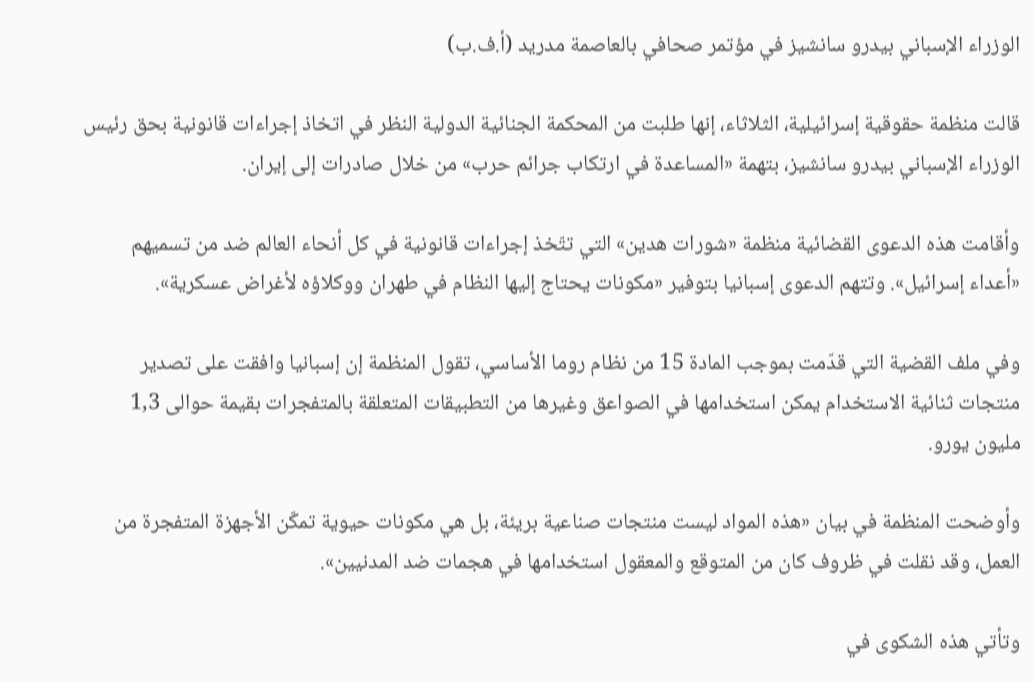الوزراء الإسباني بيدرو سانشيز في مؤتمر صحافي بالعاصمة مدريد (أ.ف.ب)

قالت منظمة حقوقية إسرائيلية، الثلاثاء، إنها طلبت من المحكمة الجنائية الدولية النظر في اتخاذ إجراءات قانونية بحق رئيس الوزراء الإسباني بيدرو سانشيز، بتهمة «المساعدة في ارتكاب جرائم حرب» من خلال صادرات إلى إيران.

وأقامت هذه الدعوى القضائية منظمة «شورات هدين» التي تتّخذ إجراءات قانونية في كل أنحاء العالم ضد من تسميهم «أعداء إسرائيل». وتتهم الدعوى إسبانيا بتوفير «مكونات يحتاج إليها النظام في طهران ووكلاؤه لأغراض عسكرية».

وفي ملف القضية التي قدّمت بموجب المادة 15 من نظام روما الأساسي، تقول المنظمة إن إسبانيا وافقت على تصدير منتجات ثنائية الاستخدام يمكن استخدامها في الصواعق وغيرها من التطبيقات المتعلقة بالمتفجرات بقيمة حوالى 1,3 مليون يورو.

وأوضحت المنظمة في بيان «هذه المواد ليست منتجات صناعية بريئة، بل هي مكونات حيوية تمكّن الأجهزة المتفجرة من العمل، وقد نقلت في ظروف كان من المتوقع والمعقول استخدامها في هجمات ضد المدنيين».

وتأتي هذه الشكوى في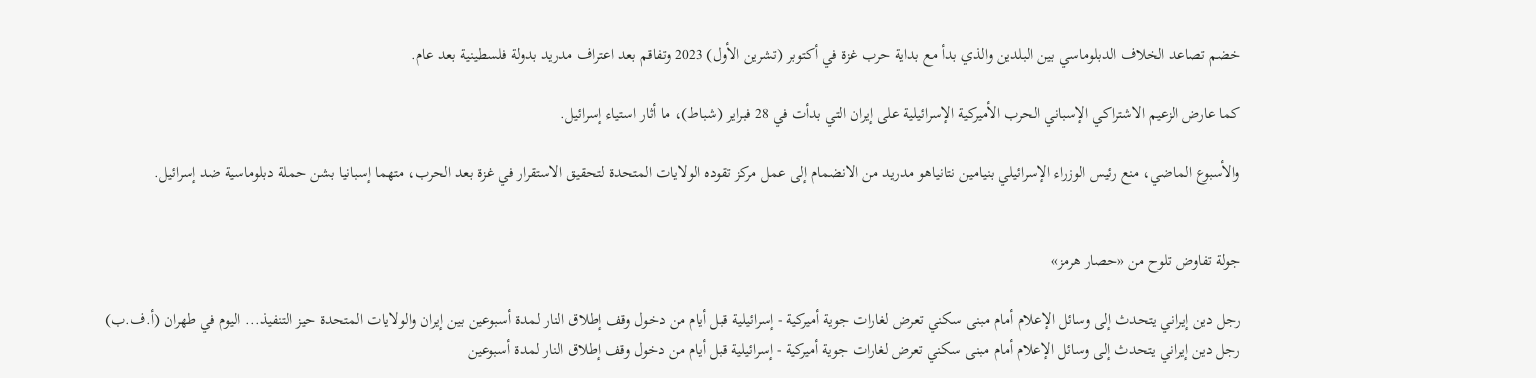خضم تصاعد الخلاف الدبلوماسي بين البلدين والذي بدأ مع بداية حرب غزة في أكتوبر (تشرين الأول) 2023 وتفاقم بعد اعتراف مدريد بدولة فلسطينية بعد عام.

كما عارض الزعيم الاشتراكي الإسباني الحرب الأميركية الإسرائيلية على إيران التي بدأت في 28 فبراير (شباط)، ما أثار استياء إسرائيل.

والأسبوع الماضي، منع رئيس الوزراء الإسرائيلي بنيامين نتانياهو مدريد من الانضمام إلى عمل مركز تقوده الولايات المتحدة لتحقيق الاستقرار في غزة بعد الحرب، متهما إسبانيا بشن حملة دبلوماسية ضد إسرائيل.


جولة تفاوض تلوح من «حصار هرمز»

رجل دين إيراني يتحدث إلى وسائل الإعلام أمام مبنى سكني تعرض لغارات جوية أميركية - إسرائيلية قبل أيام من دخول وقف إطلاق النار لمدة أسبوعين بين إيران والولايات المتحدة حيز التنفيذ... اليوم في طهران (أ.ف.ب)
رجل دين إيراني يتحدث إلى وسائل الإعلام أمام مبنى سكني تعرض لغارات جوية أميركية - إسرائيلية قبل أيام من دخول وقف إطلاق النار لمدة أسبوعين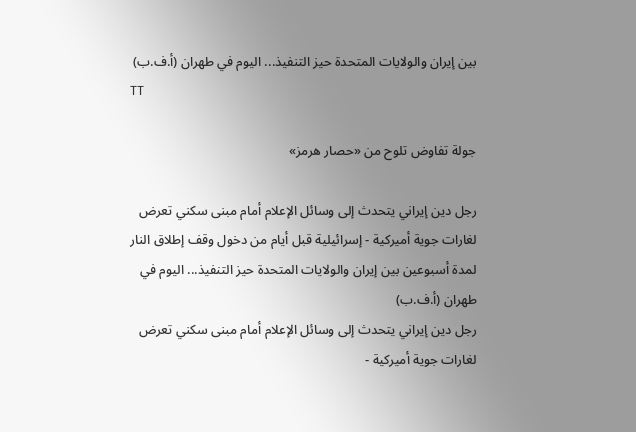بين إيران والولايات المتحدة حيز التنفيذ... اليوم في طهران (أ.ف.ب)
TT

جولة تفاوض تلوح من «حصار هرمز»

رجل دين إيراني يتحدث إلى وسائل الإعلام أمام مبنى سكني تعرض لغارات جوية أميركية - إسرائيلية قبل أيام من دخول وقف إطلاق النار لمدة أسبوعين بين إيران والولايات المتحدة حيز التنفيذ... اليوم في طهران (أ.ف.ب)
رجل دين إيراني يتحدث إلى وسائل الإعلام أمام مبنى سكني تعرض لغارات جوية أميركية -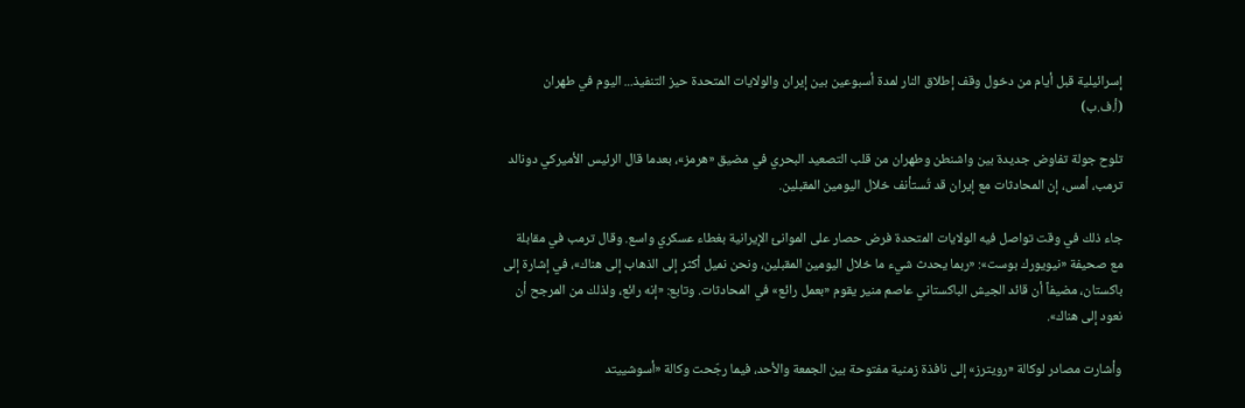إسرائيلية قبل أيام من دخول وقف إطلاق النار لمدة أسبوعين بين إيران والولايات المتحدة حيز التنفيذ... اليوم في طهران (أ.ف.ب)

تلوح جولة تفاوض جديدة بين واشنطن وطهران من قلب التصعيد البحري في مضيق «هرمز»، بعدما قال الرئيس الأميركي دونالد ترمب، أمس، إن المحادثات مع إيران قد تُستأنف خلال اليومين المقبلين.

جاء ذلك في وقت تواصل فيه الولايات المتحدة فرض حصار على الموانئ الإيرانية بغطاء عسكري واسع. وقال ترمب في مقابلة مع صحيفة «نيويورك بوست»: «ربما يحدث شيء ما خلال اليومين المقبلين، ونحن نميل أكثر إلى الذهاب إلى هناك»، في إشارة إلى باكستان، مضيفاً أن قائد الجيش الباكستاني عاصم منير يقوم «بعمل رائع» في المحادثات. وتابع: «إنه رائع، ولذلك من المرجح أن نعود إلى هناك».

وأشارت مصادر لوكالة «رويترز» إلى نافذة زمنية مفتوحة بين الجمعة والأحد، فيما رجّحت وكالة «أسوشييتد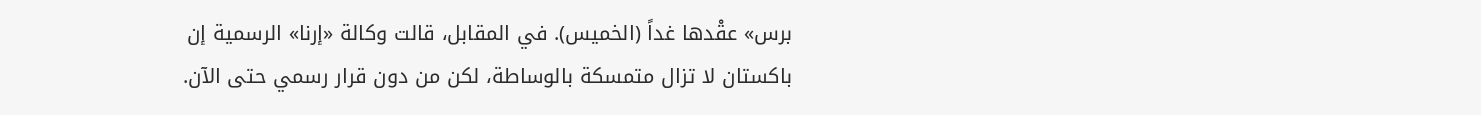برس» عقْدها غداً (الخميس). في المقابل، قالت وكالة «إرنا» الرسمية إن باكستان لا تزال متمسكة بالوساطة، لكن من دون قرار رسمي حتى الآن.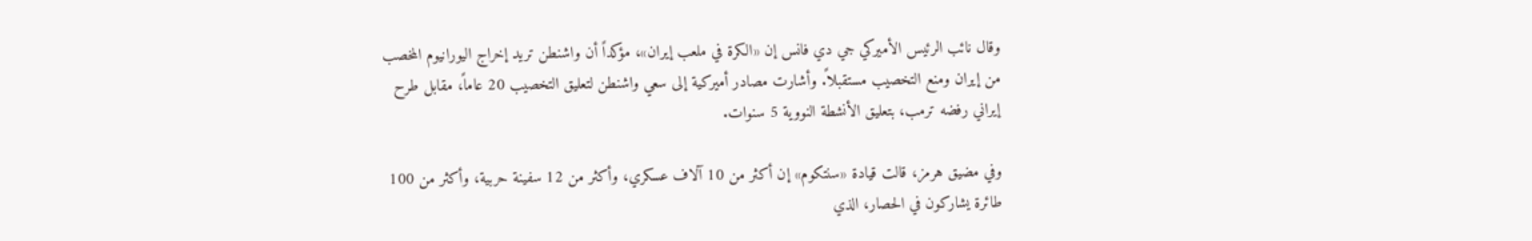وقال نائب الرئيس الأميركي جي دي فانس إن «الكرة في ملعب إيران»، مؤكداً أن واشنطن تريد إخراج اليورانيوم المخصب من إيران ومنع التخصيب مستقبلاً. وأشارت مصادر أميركية إلى سعي واشنطن لتعليق التخصيب 20 عاماً، مقابل طرح إيراني رفضه ترمب، بتعليق الأنشطة النووية 5 سنوات.

وفي مضيق هرمز، قالت قيادة «سنتكوم» إن أكثر من 10 آلاف عسكري، وأكثر من 12 سفينة حربية، وأكثر من 100 طائرة يشاركون في الحصار، الذي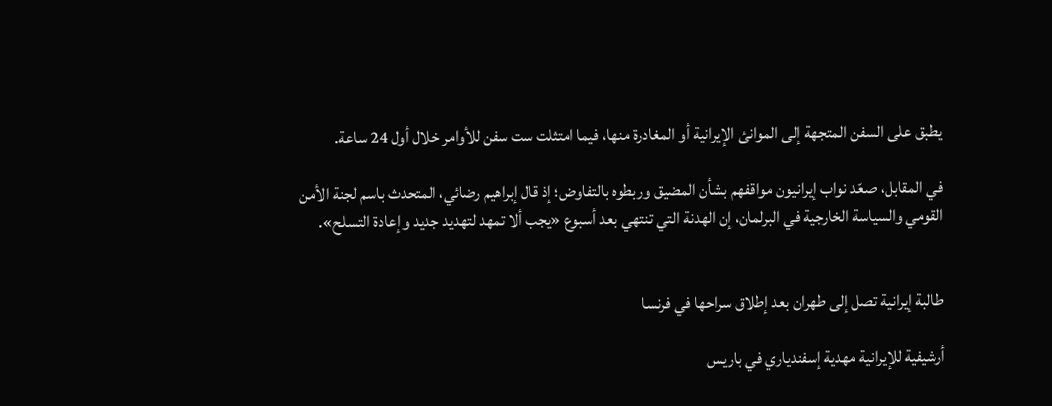يطبق على السفن المتجهة إلى الموانئ الإيرانية أو المغادرة منها، فيما امتثلت ست سفن للأوامر خلال أول 24 ساعة.

في المقابل، صعّد نواب إيرانيون مواقفهم بشأن المضيق وربطوه بالتفاوض؛ إذ قال إبراهيم رضائي، المتحدث باسم لجنة الأمن القومي والسياسة الخارجية في البرلمان، إن الهدنة التي تنتهي بعد أسبوع «يجب ألا تمهد لتهديد جديد وإعادة التسلح».


طالبة إيرانية تصل إلى طهران بعد إطلاق سراحها في فرنسا

أرشيفية للإيرانية مهدية إسفندياري في باريس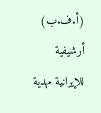(أ.ف.ب)
أرشيفية للإيرانية مهدية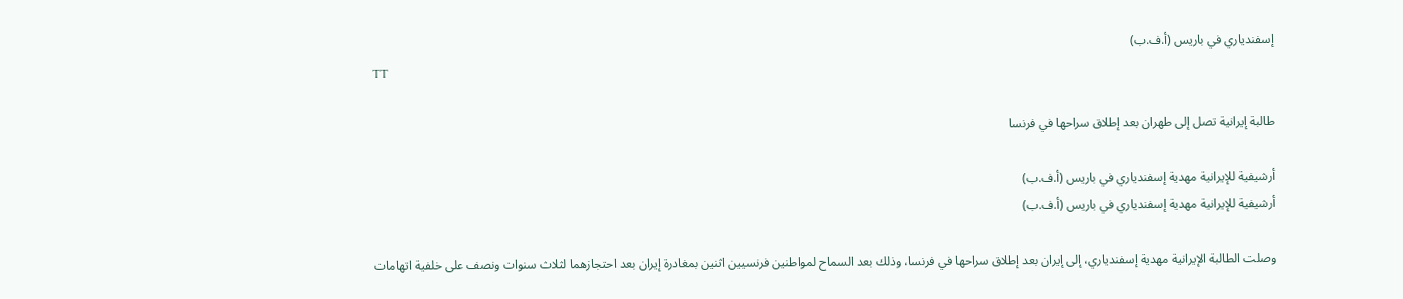إسفندياري في باريس (أ.ف.ب)
TT

طالبة إيرانية تصل إلى طهران بعد إطلاق سراحها في فرنسا

أرشيفية للإيرانية مهدية إسفندياري في باريس (أ.ف.ب)
أرشيفية للإيرانية مهدية إسفندياري في باريس (أ.ف.ب)

وصلت الطالبة الإيرانية مهدية إسفندياري، ‌إلى ‌إيران بعد إطلاق ‌سراحها في فرنسا، وذلك بعد السماح لمواطنين فرنسيين اثنين بمغادرة إيران بعد احتجازهما ‌لثلاث سنوات ‌ونصف على ‌خلفية ‌اتهامات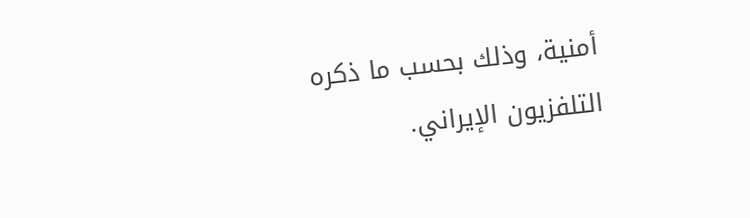أمنية، وذلك بحسب ما ذكره التلفزيون الإيراني.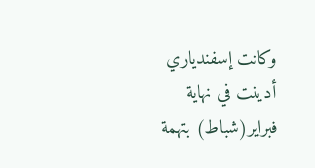وكانت إسفندياري أدينت في نهاية فبراير(شباط) بتهمة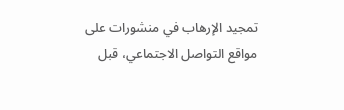تمجيد الإرهاب في منشورات على مواقع التواصل الاجتماعي، قبل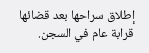إطلاق سراحها بعد قضائها قرابة عام في السجن.